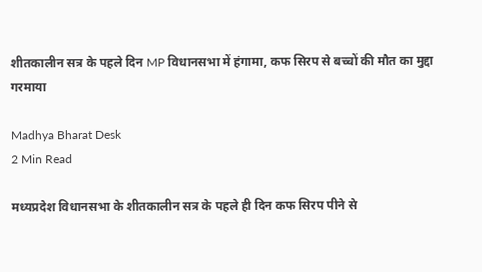शीतकालीन सत्र के पहले दिन MP विधानसभा में हंगामा, कफ सिरप से बच्चों की मौत का मुद्दा गरमाया

Madhya Bharat Desk
2 Min Read

मध्यप्रदेश विधानसभा के शीतकालीन सत्र के पहले ही दिन कफ सिरप पीने से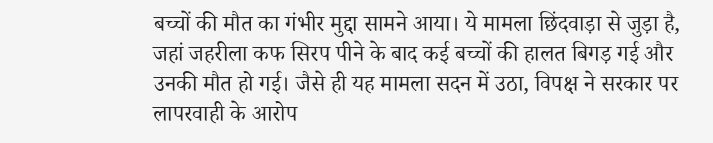बच्चों की मौत का गंभीर मुद्दा सामने आया। ये मामला छिंदवाड़ा से जुड़ा है, जहां जहरीला कफ सिरप पीने के बाद कई बच्चों की हालत बिगड़ गई और उनकी मौत हो गई। जैसे ही यह मामला सदन में उठा, विपक्ष ने सरकार पर लापरवाही के आरोप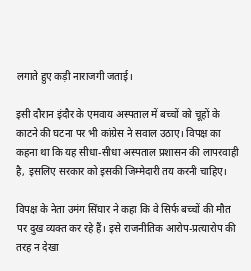लगाते हुए कड़ी नाराजगी जताई।

इसी दौरान इंदौर के एमवाय अस्पताल में बच्चों को चूहों के काटने की घटना पर भी कांग्रेस ने सवाल उठाए। विपक्ष का कहना था कि यह सीधा-सीधा अस्पताल प्रशासन की लापरवाही है, इसलिए सरकार को इसकी जिम्मेदारी तय करनी चाहिए।

विपक्ष के नेता उमंग सिंघार ने कहा कि वे सिर्फ बच्चों की मौत पर दुख व्यक्त कर रहे हैं। इसे राजनीतिक आरोप-प्रत्यारोप की तरह न देखा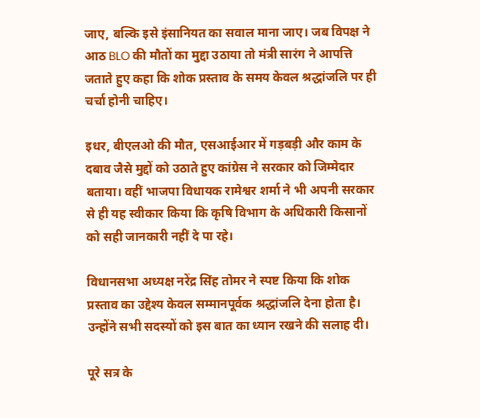जाए, बल्कि इसे इंसानियत का सवाल माना जाए। जब विपक्ष ने आठ BLO की मौतों का मुद्दा उठाया तो मंत्री सारंग ने आपत्ति जताते हुए कहा कि शोक प्रस्ताव के समय केवल श्रद्धांजलि पर ही चर्चा होनी चाहिए।

इधर, बीएलओ की मौत, एसआईआर में गड़बड़ी और काम के दबाव जैसे मुद्दों को उठाते हुए कांग्रेस ने सरकार को जिम्मेदार बताया। वहीं भाजपा विधायक रामेश्वर शर्मा ने भी अपनी सरकार से ही यह स्वीकार किया कि कृषि विभाग के अधिकारी किसानों को सही जानकारी नहीं दे पा रहे।

विधानसभा अध्यक्ष नरेंद्र सिंह तोमर ने स्पष्ट किया कि शोक प्रस्ताव का उद्देश्य केवल सम्मानपूर्वक श्रद्धांजलि देना होता है। उन्होंने सभी सदस्यों को इस बात का ध्यान रखने की सलाह दी।

पूरे सत्र के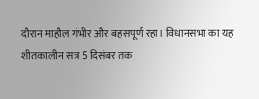दौरान माहौल गंभीर और बहसपूर्ण रहा। विधानसभा का यह शीतकालीन सत्र 5 दिसंबर तक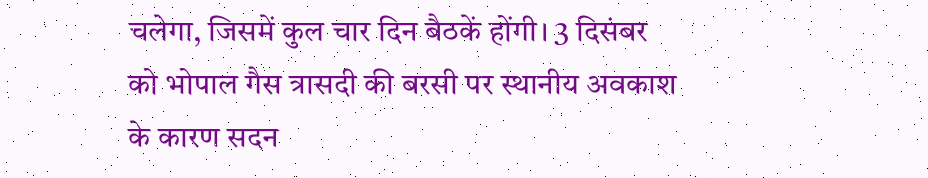चलेगा, जिसमें कुल चार दिन बैठकें होंगी। 3 दिसंबर को भोपाल गैस त्रासदी की बरसी पर स्थानीय अवकाश के कारण सदन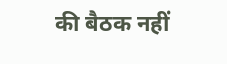की बैठक नहीं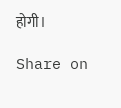होगी।

Share on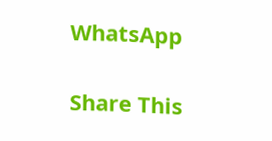WhatsApp

Share This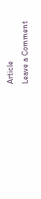Article
Leave a Comment